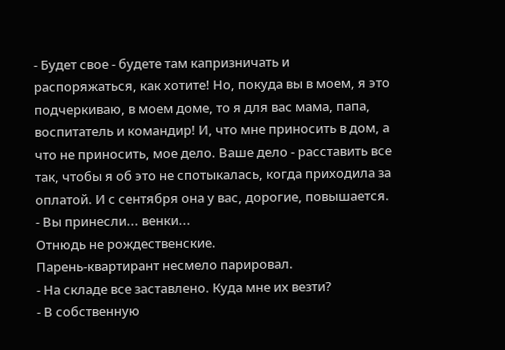- Будет свое - будете там капризничать и распоряжаться, как хотите! Но, покуда вы в моем, я это подчеркиваю, в моем доме, то я для вас мама, папа, воспитатель и командир! И, что мне приносить в дом, а что не приносить, мое дело. Ваше дело - расставить все так, чтобы я об это не спотыкалась, когда приходила за оплатой. И с сентября она у вас, дорогие, повышается.
- Вы принесли... венки...
Отнюдь не рождественские.
Парень-квартирант несмело парировал.
- На складе все заставлено. Куда мне их везти?
- В собственную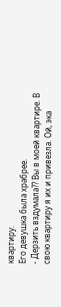квартиру.
Его девушка была храбрее.
- Дерзить вздумала?? Вы в моей квартире. В свою квартиру я их и привезла. Ой, эка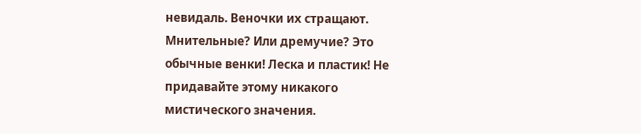невидаль. Веночки их стращают. Мнительные? Или дремучие? Это обычные венки! Леска и пластик! Не придавайте этому никакого мистического значения.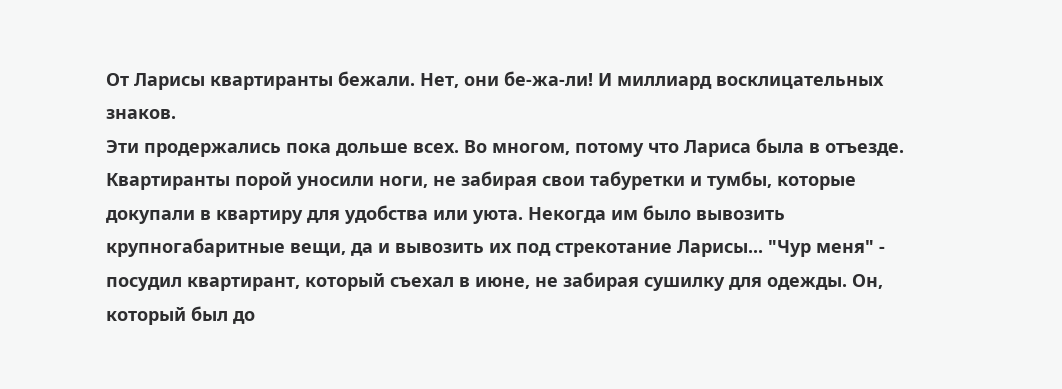От Ларисы квартиранты бежали. Нет, они бе-жа-ли! И миллиард восклицательных знаков.
Эти продержались пока дольше всех. Во многом, потому что Лариса была в отъезде.
Квартиранты порой уносили ноги, не забирая свои табуретки и тумбы, которые докупали в квартиру для удобства или уюта. Некогда им было вывозить крупногабаритные вещи, да и вывозить их под стрекотание Ларисы... "Чур меня" - посудил квартирант, который съехал в июне, не забирая сушилку для одежды. Он, который был до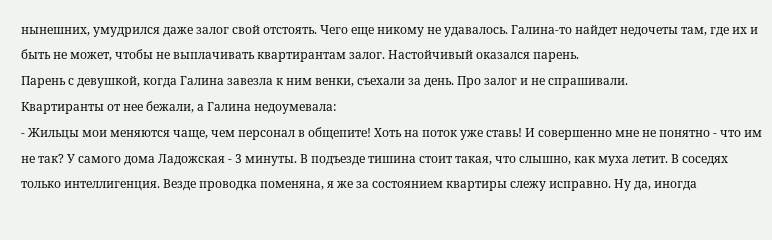нынешних, умудрился даже залог свой отстоять. Чего еще никому не удавалось. Галина-то найдет недочеты там, где их и быть не может, чтобы не выплачивать квартирантам залог. Настойчивый оказался парень.
Парень с девушкой, когда Галина завезла к ним венки, съехали за день. Про залог и не спрашивали.
Квартиранты от нее бежали, а Галина недоумевала:
- Жильцы мои меняются чаще, чем персонал в общепите! Хоть на поток уже ставь! И совершенно мне не понятно - что им не так? У самого дома Ладожская - 3 минуты. В подъезде тишина стоит такая, что слышно, как муха летит. В соседях только интеллигенция. Везде проводка поменяна, я же за состоянием квартиры слежу исправно. Ну да, иногда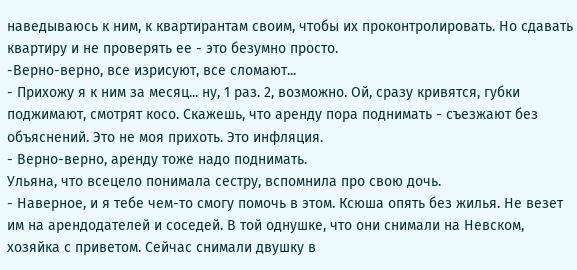наведываюсь к ним, к квартирантам своим, чтобы их проконтролировать. Но сдавать квартиру и не проверять ее - это безумно просто.
-Верно-верно, все изрисуют, все сломают...
- Прихожу я к ним за месяц... ну, 1 раз. 2, возможно. Ой, сразу кривятся, губки поджимают, смотрят косо. Скажешь, что аренду пора поднимать - съезжают без объяснений. Это не моя прихоть. Это инфляция.
- Верно-верно, аренду тоже надо поднимать.
Ульяна, что всецело понимала сестру, вспомнила про свою дочь.
- Наверное, и я тебе чем-то смогу помочь в этом. Ксюша опять без жилья. Не везет им на арендодателей и соседей. В той однушке, что они снимали на Невском, хозяйка с приветом. Сейчас снимали двушку в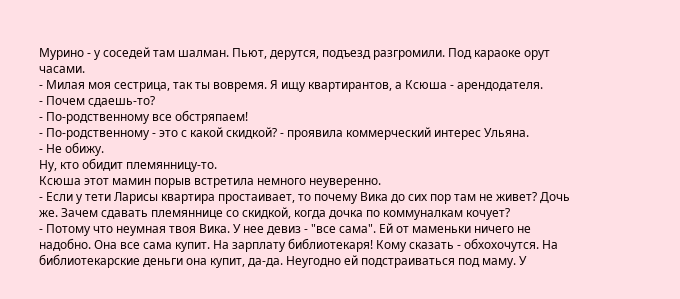Мурино - у соседей там шалман. Пьют, дерутся, подъезд разгромили. Под караоке орут часами.
- Милая моя сестрица, так ты вовремя. Я ищу квартирантов, а Ксюша - арендодателя.
- Почем сдаешь-то?
- По-родственному все обстряпаем!
- По-родственному - это с какой скидкой? - проявила коммерческий интерес Ульяна.
- Не обижу.
Ну, кто обидит племянницу-то.
Ксюша этот мамин порыв встретила немного неуверенно.
- Если у тети Ларисы квартира простаивает, то почему Вика до сих пор там не живет? Дочь же. Зачем сдавать племяннице со скидкой, когда дочка по коммуналкам кочует?
- Потому что неумная твоя Вика. У нее девиз - "все сама". Ей от маменьки ничего не надобно. Она все сама купит. На зарплату библиотекаря! Кому сказать - обхохочутся. На библиотекарские деньги она купит, да-да. Неугодно ей подстраиваться под маму. У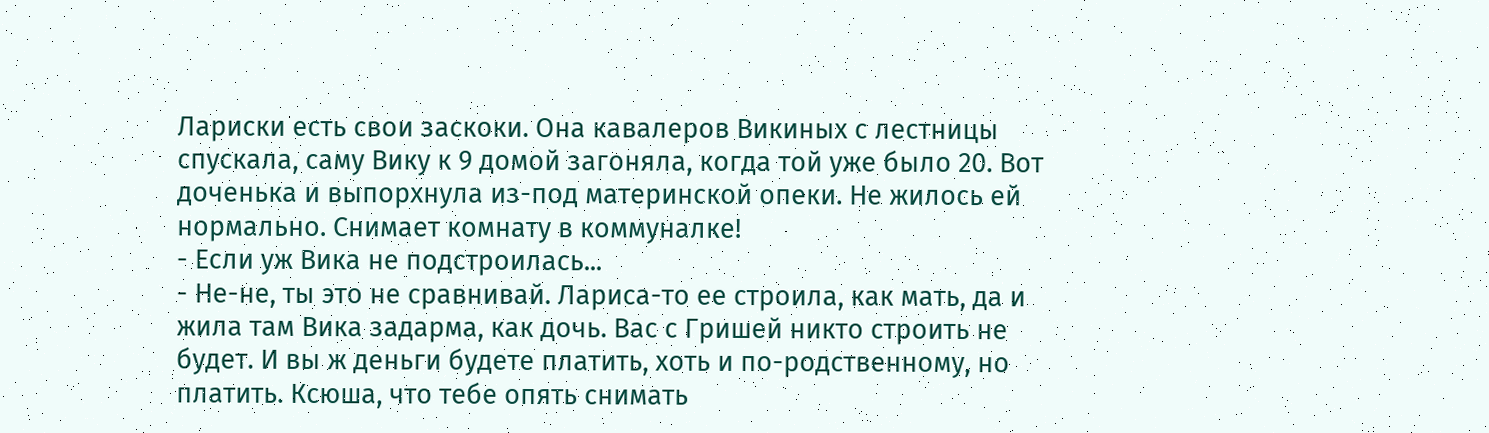Лариски есть свои заскоки. Она кавалеров Викиных с лестницы спускала, саму Вику к 9 домой загоняла, когда той уже было 20. Вот доченька и выпорхнула из-под материнской опеки. Не жилось ей нормально. Снимает комнату в коммуналке!
- Если уж Вика не подстроилась...
- Не-не, ты это не сравнивай. Лариса-то ее строила, как мать, да и жила там Вика задарма, как дочь. Вас с Гришей никто строить не будет. И вы ж деньги будете платить, хоть и по-родственному, но платить. Ксюша, что тебе опять снимать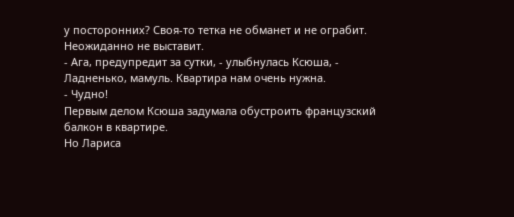у посторонних? Своя-то тетка не обманет и не ограбит. Неожиданно не выставит.
- Ага, предупредит за сутки, - улыбнулась Ксюша, - Ладненько, мамуль. Квартира нам очень нужна.
- Чудно!
Первым делом Ксюша задумала обустроить французский балкон в квартире.
Но Лариса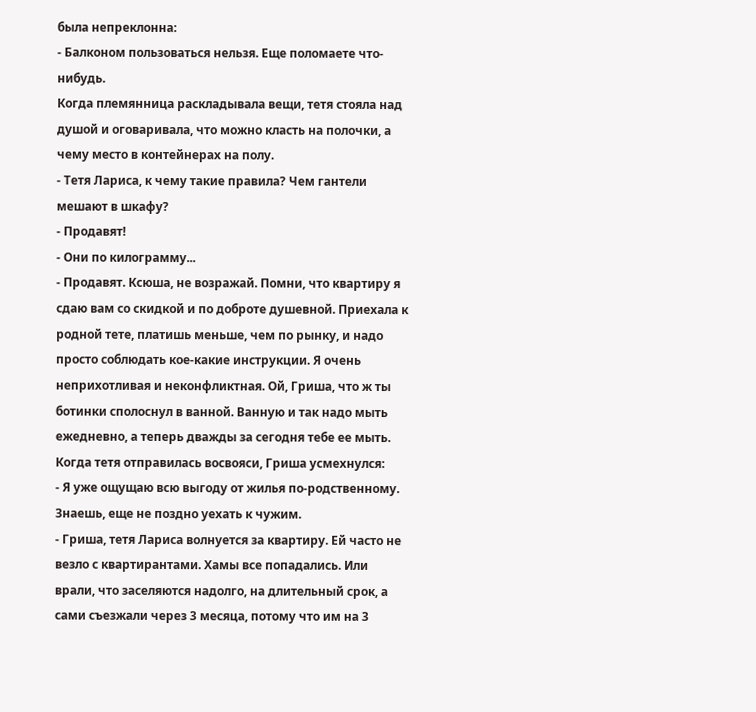была непреклонна:
- Балконом пользоваться нельзя. Еще поломаете что-нибудь.
Когда племянница раскладывала вещи, тетя стояла над душой и оговаривала, что можно класть на полочки, а чему место в контейнерах на полу.
- Тетя Лариса, к чему такие правила? Чем гантели мешают в шкафу?
- Продавят!
- Они по килограмму...
- Продавят. Ксюша, не возражай. Помни, что квартиру я сдаю вам со скидкой и по доброте душевной. Приехала к родной тете, платишь меньше, чем по рынку, и надо просто соблюдать кое-какие инструкции. Я очень неприхотливая и неконфликтная. Ой, Гриша, что ж ты ботинки сполоснул в ванной. Ванную и так надо мыть ежедневно, а теперь дважды за сегодня тебе ее мыть.
Когда тетя отправилась восвояси, Гриша усмехнулся:
- Я уже ощущаю всю выгоду от жилья по-родственному. Знаешь, еще не поздно уехать к чужим.
- Гриша, тетя Лариса волнуется за квартиру. Ей часто не везло с квартирантами. Хамы все попадались. Или врали, что заселяются надолго, на длительный срок, а сами съезжали через 3 месяца, потому что им на 3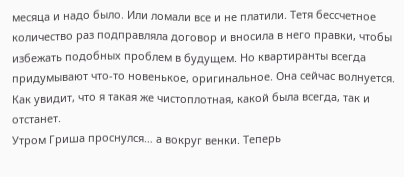месяца и надо было. Или ломали все и не платили. Тетя бессчетное количество раз подправляла договор и вносила в него правки, чтобы избежать подобных проблем в будущем. Но квартиранты всегда придумывают что-то новенькое, оригинальное. Она сейчас волнуется. Как увидит, что я такая же чистоплотная, какой была всегда, так и отстанет.
Утром Гриша проснулся… а вокруг венки. Теперь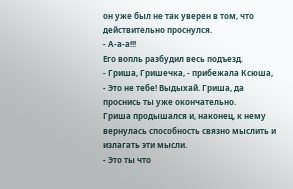он уже был не так уверен в том, что действительно проснулся.
- А-а-а!!!
Его вопль разбудил весь подъезд.
- Гриша, Гришечка, - прибежала Ксюша, - Это не тебе! Выдыхай. Гриша, да проснись ты уже окончательно.
Гриша продышался и, наконец, к нему вернулась способность связно мыслить и излагать эти мысли.
- Это ты что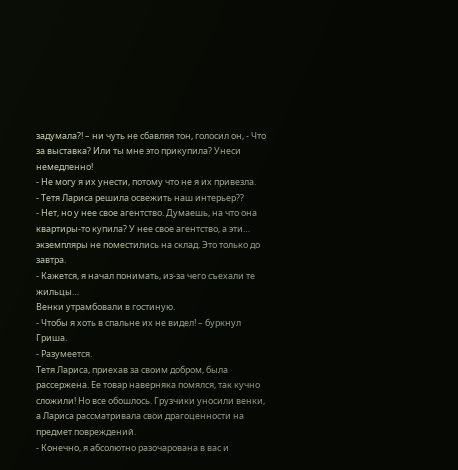задумала?! – ни чуть не сбавляя тон, голосил он, - Что за выставка? Или ты мне это прикупила? Унеси немедленно!
- Не могу я их унести, потому что не я их привезла.
- Тетя Лариса решила освежить наш интерьер??
- Нет, но у нее свое агентство. Думаешь, на что она квартиры-то купила? У нее свое агентство, а эти… экземпляры не поместились на склад. Это только до завтра.
- Кажется, я начал понимать, из-за чего съехали те жильцы…
Венки утрамбовали в гостиную.
- Чтобы я хоть в спальне их не видел! – буркнул Гриша.
- Разумеется.
Тетя Лариса, приехав за своим добром, была рассержена. Ее товар наверняка помялся, так кучно сложили! Но все обошлось. Грузчики уносили венки, а Лариса рассматривала свои драгоценности на предмет повреждений.
- Конечно, я абсолютно разочарована в вас и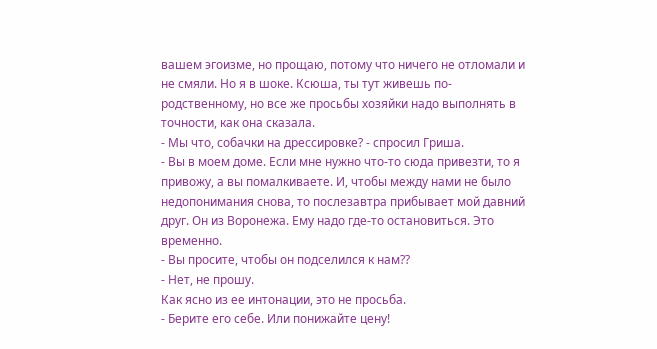вашем эгоизме, но прощаю, потому что ничего не отломали и не смяли. Но я в шоке. Ксюша, ты тут живешь по-родственному, но все же просьбы хозяйки надо выполнять в точности, как она сказала.
- Мы что, собачки на дрессировке? - спросил Гриша.
- Вы в моем доме. Если мне нужно что-то сюда привезти, то я привожу, а вы помалкиваете. И, чтобы между нами не было недопонимания снова, то послезавтра прибывает мой давний друг. Он из Воронежа. Ему надо где-то остановиться. Это временно.
- Вы просите, чтобы он подселился к нам??
- Нет, не прошу.
Как ясно из ее интонации, это не просьба.
- Берите его себе. Или понижайте цену!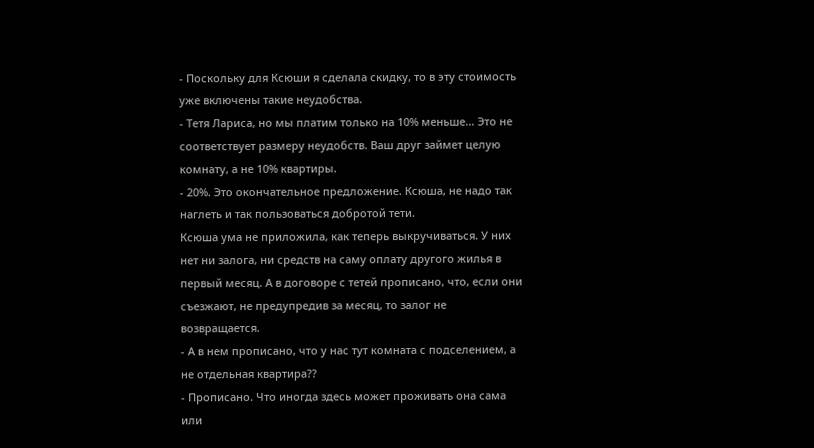- Поскольку для Ксюши я сделала скидку, то в эту стоимость уже включены такие неудобства.
- Тетя Лариса, но мы платим только на 10% меньше... Это не соответствует размеру неудобств. Ваш друг займет целую комнату, а не 10% квартиры.
- 20%. Это окончательное предложение. Ксюша, не надо так наглеть и так пользоваться добротой тети.
Ксюша ума не приложила, как теперь выкручиваться. У них нет ни залога, ни средств на саму оплату другого жилья в первый месяц. А в договоре с тетей прописано, что, если они съезжают, не предупредив за месяц, то залог не возвращается.
- А в нем прописано, что у нас тут комната с подселением, а не отдельная квартира??
- Прописано. Что иногда здесь может проживать она сама или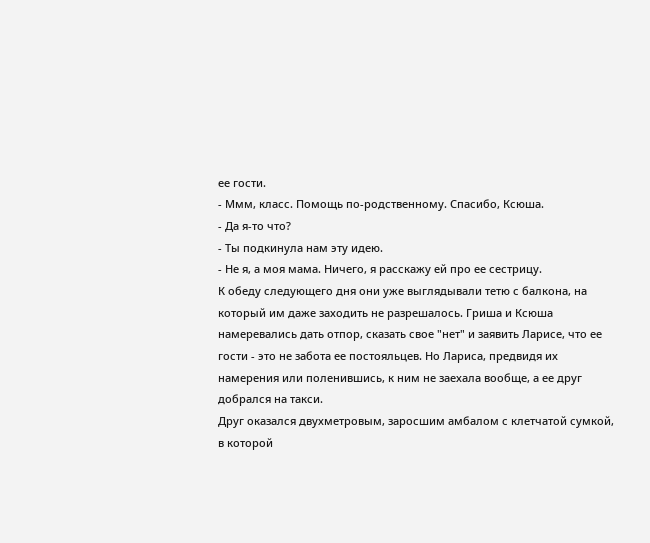ее гости.
- Ммм, класс. Помощь по-родственному. Спасибо, Ксюша.
- Да я-то что?
- Ты подкинула нам эту идею.
- Не я, а моя мама. Ничего, я расскажу ей про ее сестрицу.
К обеду следующего дня они уже выглядывали тетю с балкона, на который им даже заходить не разрешалось. Гриша и Ксюша намеревались дать отпор, сказать свое "нет" и заявить Ларисе, что ее гости - это не забота ее постояльцев. Но Лариса, предвидя их намерения или поленившись, к ним не заехала вообще, а ее друг добрался на такси.
Друг оказался двухметровым, заросшим амбалом с клетчатой сумкой, в которой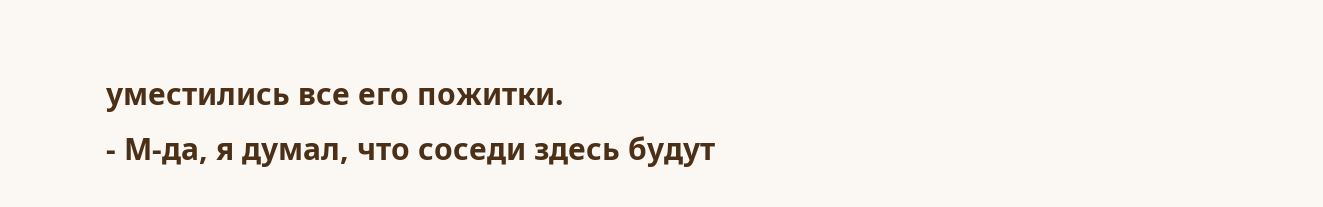уместились все его пожитки.
- М-да, я думал, что соседи здесь будут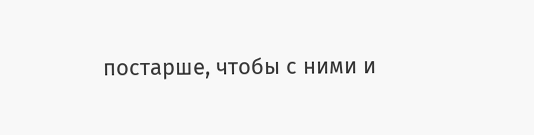постарше, чтобы с ними и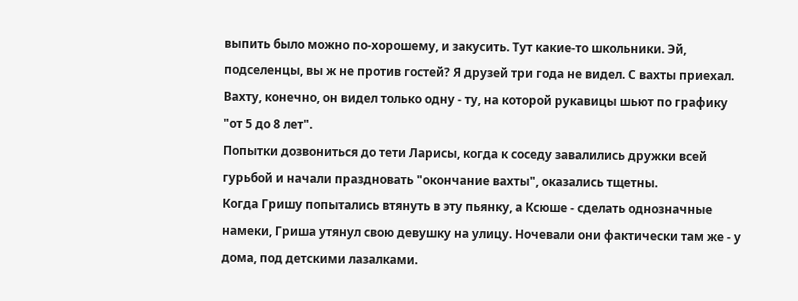выпить было можно по-хорошему, и закусить. Тут какие-то школьники. Эй, подселенцы, вы ж не против гостей? Я друзей три года не видел. С вахты приехал.
Вахту, конечно, он видел только одну - ту, на которой рукавицы шьют по графику "от 5 до 8 лет".
Попытки дозвониться до тети Ларисы, когда к соседу завалились дружки всей гурьбой и начали праздновать "окончание вахты", оказались тщетны.
Когда Гришу попытались втянуть в эту пьянку, а Ксюше - сделать однозначные намеки, Гриша утянул свою девушку на улицу. Ночевали они фактически там же - у дома, под детскими лазалками.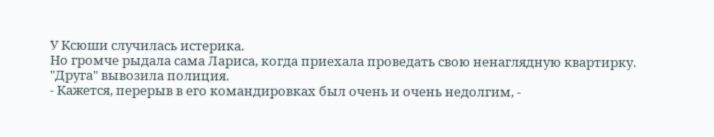У Ксюши случилась истерика.
Но громче рыдала сама Лариса, когда приехала проведать свою ненаглядную квартирку.
"Друга" вывозила полиция.
- Кажется, перерыв в его командировках был очень и очень недолгим, -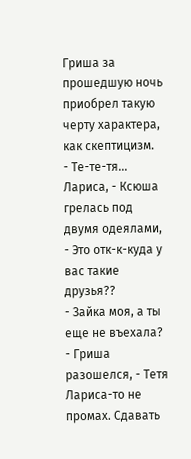Гриша за прошедшую ночь приобрел такую черту характера, как скептицизм.
- Те-те-тя... Лариса, - Ксюша грелась под двумя одеялами, - Это отк-к-куда у вас такие друзья??
- Зайка моя, а ты еще не въехала? - Гриша разошелся, - Тетя Лариса-то не промах. Сдавать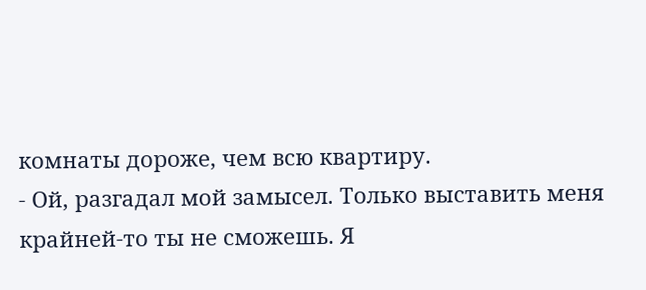комнаты дороже, чем всю квартиру.
- Ой, разгадал мой замысел. Только выставить меня крайней-то ты не сможешь. Я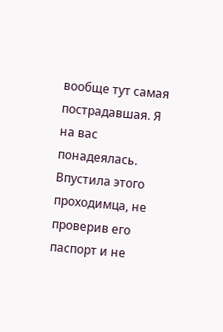вообще тут самая пострадавшая. Я на вас понадеялась. Впустила этого проходимца, не проверив его паспорт и не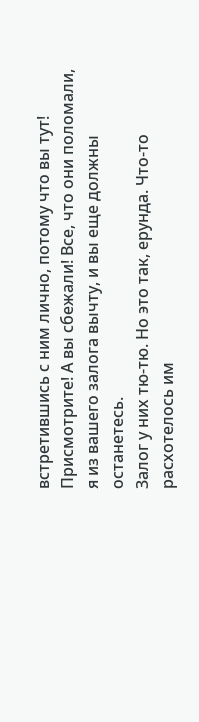встретившись с ним лично, потому что вы тут! Присмотрите! А вы сбежали! Все, что они поломали, я из вашего залога вычту, и вы еще должны останетесь.
Залог у них тю-тю. Но это так, ерунда. Что-то расхотелось им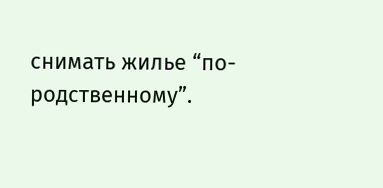снимать жилье “по-родственному”.